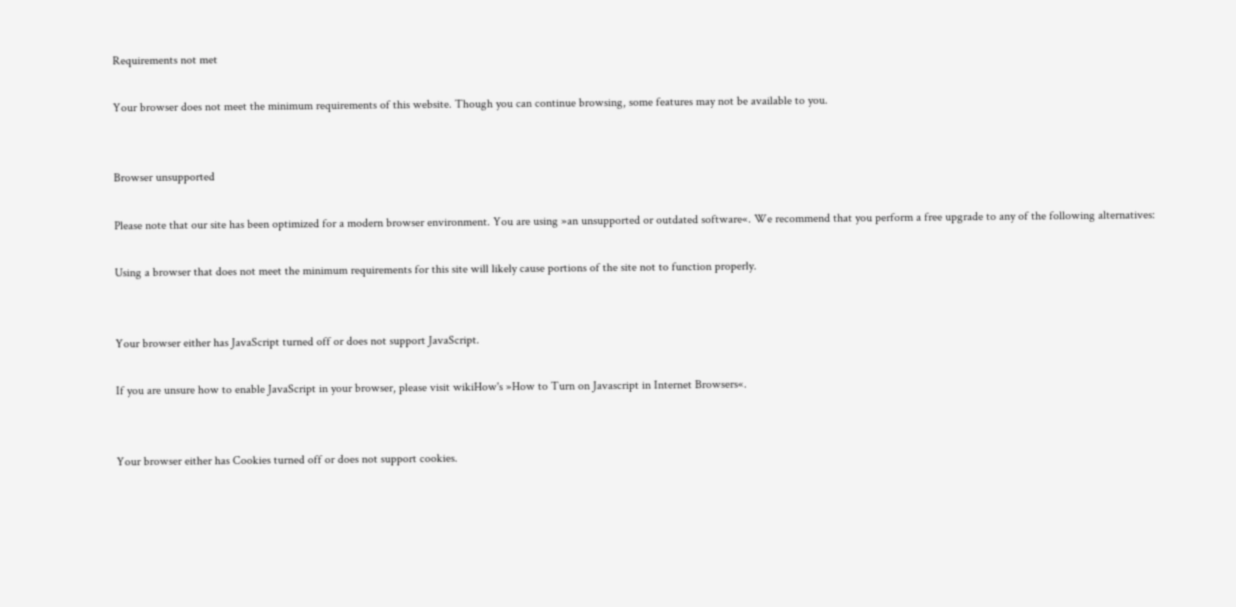Requirements not met

Your browser does not meet the minimum requirements of this website. Though you can continue browsing, some features may not be available to you.


Browser unsupported

Please note that our site has been optimized for a modern browser environment. You are using »an unsupported or outdated software«. We recommend that you perform a free upgrade to any of the following alternatives:

Using a browser that does not meet the minimum requirements for this site will likely cause portions of the site not to function properly.


Your browser either has JavaScript turned off or does not support JavaScript.

If you are unsure how to enable JavaScript in your browser, please visit wikiHow's »How to Turn on Javascript in Internet Browsers«.


Your browser either has Cookies turned off or does not support cookies.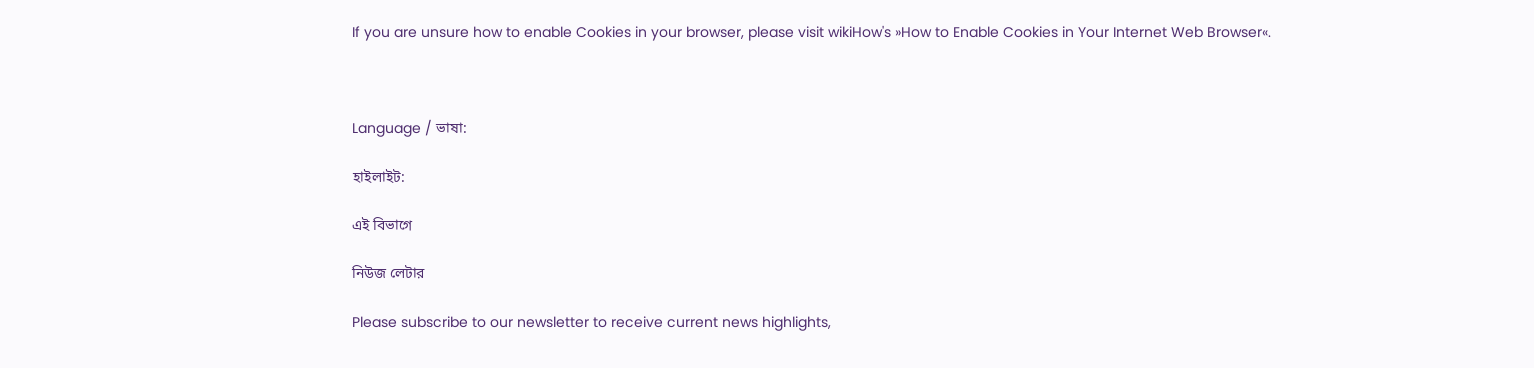If you are unsure how to enable Cookies in your browser, please visit wikiHow's »How to Enable Cookies in Your Internet Web Browser«.



Language / ভাষা:

হাইলাইট:

এই বিভাগে

নিউজ লেটার

Please subscribe to our newsletter to receive current news highlights,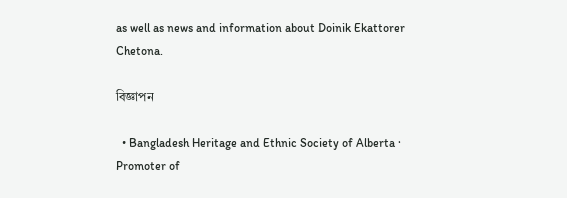as well as news and information about Doinik Ekattorer Chetona.

বিজ্ঞাপন

  • Bangladesh Heritage and Ethnic Society of Alberta · Promoter of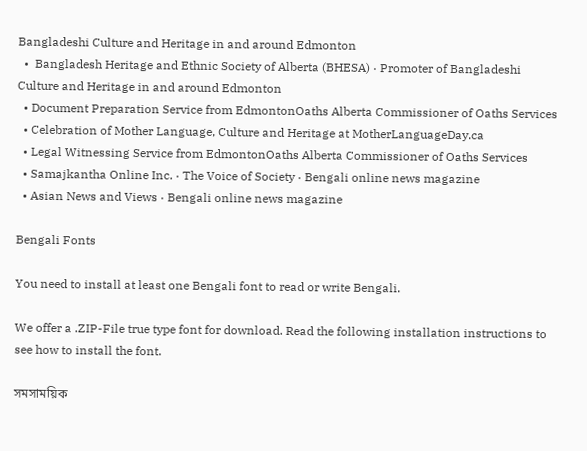Bangladeshi Culture and Heritage in and around Edmonton
  •  Bangladesh Heritage and Ethnic Society of Alberta (BHESA) · Promoter of Bangladeshi Culture and Heritage in and around Edmonton
  • Document Preparation Service from EdmontonOaths Alberta Commissioner of Oaths Services
  • Celebration of Mother Language, Culture and Heritage at MotherLanguageDay.ca
  • Legal Witnessing Service from EdmontonOaths Alberta Commissioner of Oaths Services
  • Samajkantha Online Inc. · The Voice of Society · Bengali online news magazine
  • Asian News and Views · Bengali online news magazine

Bengali Fonts

You need to install at least one Bengali font to read or write Bengali.

We offer a .ZIP-File true type font for download. Read the following installation instructions to see how to install the font.

সমসাময়িক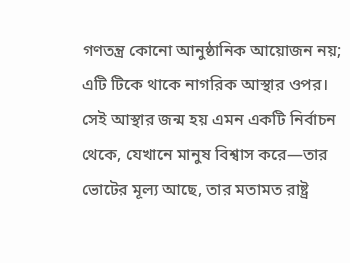গণতন্ত্র কোনো আনুষ্ঠানিক আয়োজন নয়; এটি টিকে থাকে নাগরিক আস্থার ওপর। সেই আস্থার জন্ম হয় এমন একটি নির্বাচন থেকে, যেখানে মানুষ বিশ্বাস করে—তার ভোটের মূল্য আছে, তার মতামত রাষ্ট্র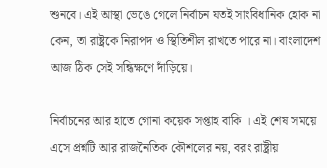শুনবে। এই আস্থা ভেঙে গেলে নির্বাচন যতই সাংবিধানিক হোক না কেন, তা রাষ্ট্রকে নিরাপদ ও স্থিতিশীল রাখতে পারে না। বাংলাদেশ আজ ঠিক সেই সন্ধিক্ষণে দাঁড়িয়ে।

নির্বাচনের আর হাতে গোনা কয়েক সপ্তাহ বাকি । এই শেষ সময়ে  এসে প্রশ্নটি আর রাজনৈতিক কৌশলের নয়, বরং রাষ্ট্রীয়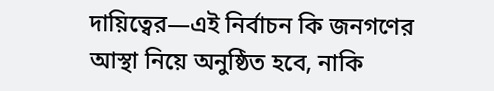দায়িত্বের—এই নির্বাচন কি জনগণের আস্থা নিয়ে অনুষ্ঠিত হবে, নাকি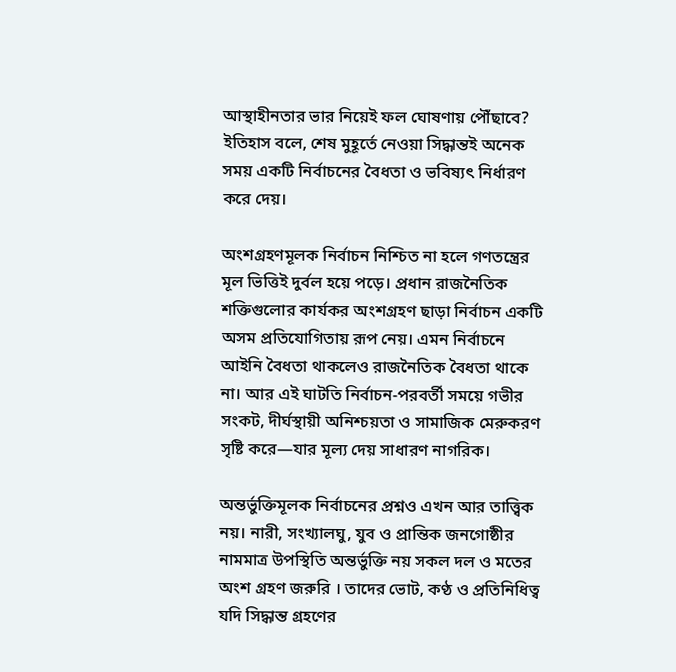আস্থাহীনতার ভার নিয়েই ফল ঘোষণায় পৌঁছাবে? ইতিহাস বলে, শেষ মুহূর্তে নেওয়া সিদ্ধান্তই অনেক সময় একটি নির্বাচনের বৈধতা ও ভবিষ্যৎ নির্ধারণ করে দেয়।

অংশগ্রহণমূলক নির্বাচন নিশ্চিত না হলে গণতন্ত্রের মূল ভিত্তিই দুর্বল হয়ে পড়ে। প্রধান রাজনৈতিক শক্তিগুলোর কার্যকর অংশগ্রহণ ছাড়া নির্বাচন একটি অসম প্রতিযোগিতায় রূপ নেয়। এমন নির্বাচনে আইনি বৈধতা থাকলেও রাজনৈতিক বৈধতা থাকে না। আর এই ঘাটতি নির্বাচন-পরবর্তী সময়ে গভীর সংকট, দীর্ঘস্থায়ী অনিশ্চয়তা ও সামাজিক মেরুকরণ সৃষ্টি করে—যার মূল্য দেয় সাধারণ নাগরিক।

অন্তর্ভুক্তিমূলক নির্বাচনের প্রশ্নও এখন আর তাত্ত্বিক নয়। নারী, সংখ্যালঘু, যুব ও প্রান্তিক জনগোষ্ঠীর নামমাত্র উপস্থিতি অন্তর্ভুক্তি নয় সকল দল ও মতের অংশ গ্রহণ জরুরি । তাদের ভোট, কণ্ঠ ও প্রতিনিধিত্ব যদি সিদ্ধান্ত গ্রহণের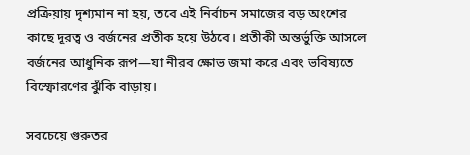প্রক্রিয়ায় দৃশ্যমান না হয়, তবে এই নির্বাচন সমাজের বড় অংশের কাছে দূরত্ব ও বর্জনের প্রতীক হয়ে উঠবে। প্রতীকী অন্তর্ভুক্তি আসলে বর্জনের আধুনিক রূপ—যা নীরব ক্ষোভ জমা করে এবং ভবিষ্যতে বিস্ফোরণের ঝুঁকি বাড়ায়।

সবচেয়ে গুরুতর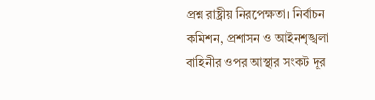প্রশ্ন রাষ্ট্রীয় নিরপেক্ষতা। নির্বাচন কমিশন, প্রশাসন ও আইনশৃঙ্খলা বাহিনীর ওপর আস্থার সংকট দূর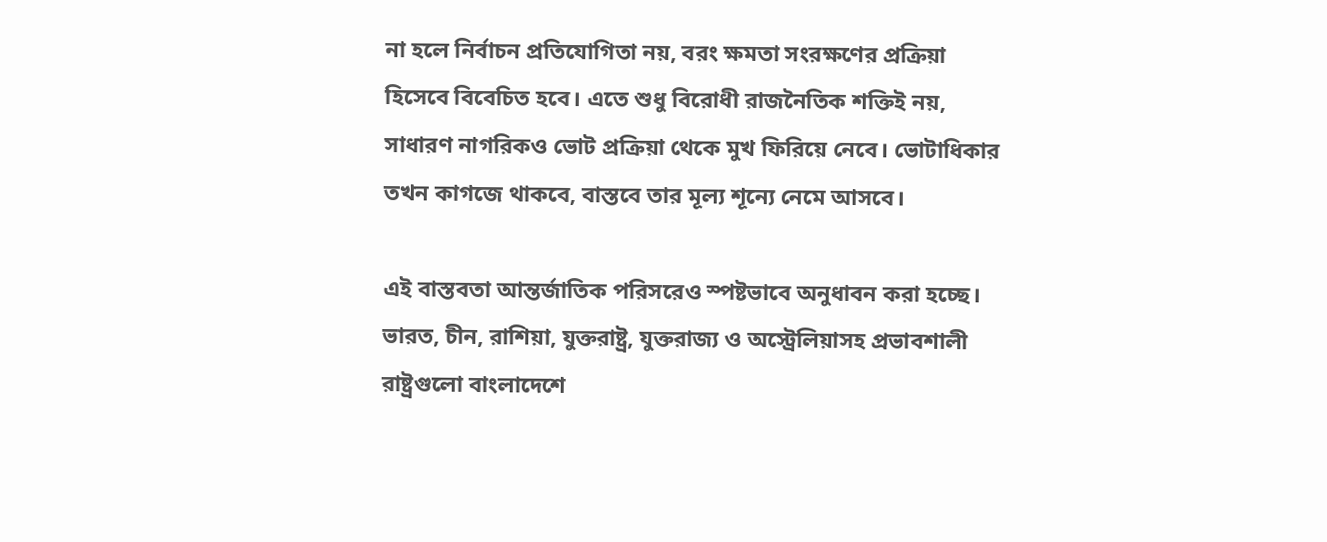না হলে নির্বাচন প্রতিযোগিতা নয়, বরং ক্ষমতা সংরক্ষণের প্রক্রিয়া হিসেবে বিবেচিত হবে। এতে শুধু বিরোধী রাজনৈতিক শক্তিই নয়, সাধারণ নাগরিকও ভোট প্রক্রিয়া থেকে মুখ ফিরিয়ে নেবে। ভোটাধিকার তখন কাগজে থাকবে, বাস্তবে তার মূল্য শূন্যে নেমে আসবে।

এই বাস্তবতা আন্তর্জাতিক পরিসরেও স্পষ্টভাবে অনুধাবন করা হচ্ছে। ভারত, চীন, রাশিয়া, যুক্তরাষ্ট্র, যুক্তরাজ্য ও অস্ট্রেলিয়াসহ প্রভাবশালী রাষ্ট্রগুলো বাংলাদেশে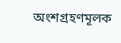অংশগ্রহণমূলক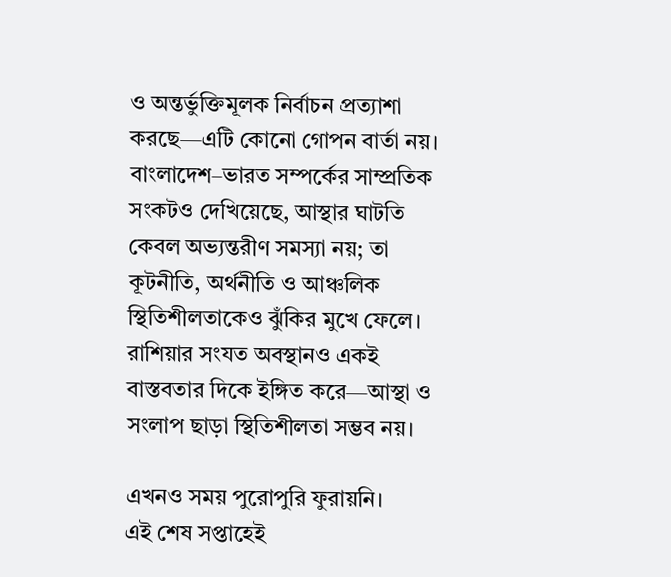ও অন্তর্ভুক্তিমূলক নির্বাচন প্রত্যাশা করছে—এটি কোনো গোপন বার্তা নয়। বাংলাদেশ–ভারত সম্পর্কের সাম্প্রতিক সংকটও দেখিয়েছে, আস্থার ঘাটতি কেবল অভ্যন্তরীণ সমস্যা নয়; তা কূটনীতি, অর্থনীতি ও আঞ্চলিক স্থিতিশীলতাকেও ঝুঁকির মুখে ফেলে। রাশিয়ার সংযত অবস্থানও একই বাস্তবতার দিকে ইঙ্গিত করে—আস্থা ও সংলাপ ছাড়া স্থিতিশীলতা সম্ভব নয়।

এখনও সময় পুরোপুরি ফুরায়নি।
এই শেষ সপ্তাহেই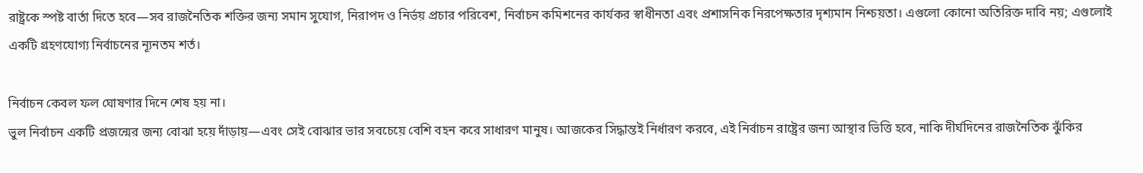রাষ্ট্রকে স্পষ্ট বার্তা দিতে হবে—সব রাজনৈতিক শক্তির জন্য সমান সুযোগ, নিরাপদ ও নির্ভয় প্রচার পরিবেশ, নির্বাচন কমিশনের কার্যকর স্বাধীনতা এবং প্রশাসনিক নিরপেক্ষতার দৃশ্যমান নিশ্চয়তা। এগুলো কোনো অতিরিক্ত দাবি নয়; এগুলোই একটি গ্রহণযোগ্য নির্বাচনের ন্যূনতম শর্ত।

নির্বাচন কেবল ফল ঘোষণার দিনে শেষ হয় না।
ভুল নির্বাচন একটি প্রজন্মের জন্য বোঝা হয়ে দাঁড়ায়—এবং সেই বোঝার ভার সবচেয়ে বেশি বহন করে সাধারণ মানুষ। আজকের সিদ্ধান্তই নির্ধারণ করবে, এই নির্বাচন রাষ্ট্রের জন্য আস্থার ভিত্তি হবে, নাকি দীর্ঘদিনের রাজনৈতিক ঝুঁকির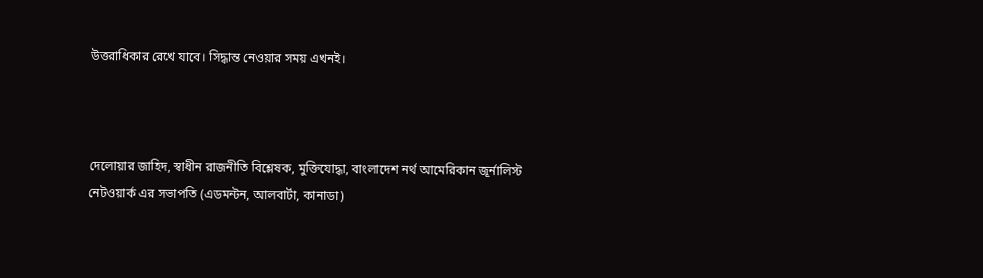উত্তরাধিকার রেখে যাবে। সিদ্ধান্ত নেওয়ার সময় এখনই।



দেলোয়ার জাহিদ, স্বাধীন রাজনীতি বিশ্লেষক, মুক্তিযোদ্ধা, বাংলাদেশ নর্থ আমেরিকান জূর্নালিস্ট নেটওয়ার্ক এর সভাপতি (এডমন্টন, আলবার্টা, কানাডা)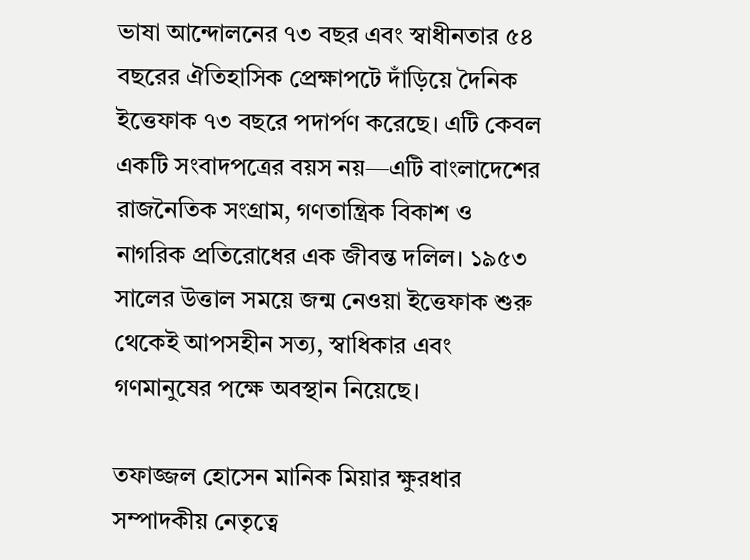ভাষা আন্দোলনের ৭৩ বছর এবং স্বাধীনতার ৫৪ বছরের ঐতিহাসিক প্রেক্ষাপটে দাঁড়িয়ে দৈনিক ইত্তেফাক ৭৩ বছরে পদার্পণ করেছে। এটি কেবল একটি সংবাদপত্রের বয়স নয়—এটি বাংলাদেশের রাজনৈতিক সংগ্রাম, গণতান্ত্রিক বিকাশ ও নাগরিক প্রতিরোধের এক জীবন্ত দলিল। ১৯৫৩ সালের উত্তাল সময়ে জন্ম নেওয়া ইত্তেফাক শুরু থেকেই আপসহীন সত্য, স্বাধিকার এবং গণমানুষের পক্ষে অবস্থান নিয়েছে।

তফাজ্জল হোসেন মানিক মিয়ার ক্ষুরধার সম্পাদকীয় নেতৃত্বে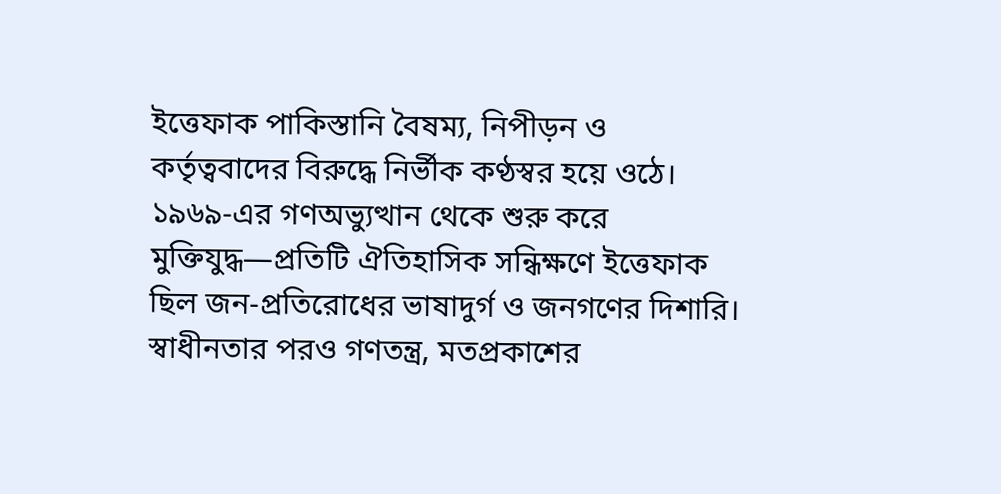ইত্তেফাক পাকিস্তানি বৈষম্য, নিপীড়ন ও কর্তৃত্ববাদের বিরুদ্ধে নির্ভীক কণ্ঠস্বর হয়ে ওঠে। ১৯৬৯-এর গণঅভ্যুত্থান থেকে শুরু করে মুক্তিযুদ্ধ—প্রতিটি ঐতিহাসিক সন্ধিক্ষণে ইত্তেফাক ছিল জন-প্রতিরোধের ভাষাদুর্গ ও জনগণের দিশারি। স্বাধীনতার পরও গণতন্ত্র, মতপ্রকাশের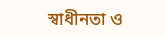স্বাধীনতা ও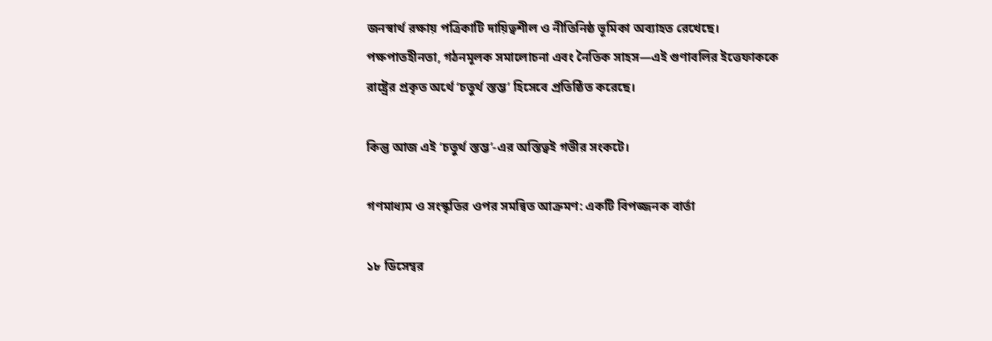জনস্বার্থ রক্ষায় পত্রিকাটি দায়িত্বশীল ও নীতিনিষ্ঠ ভূমিকা অব্যাহত রেখেছে। পক্ষপাতহীনতা, গঠনমূলক সমালোচনা এবং নৈতিক সাহস—এই গুণাবলির ইত্তেফাককে রাষ্ট্রের প্রকৃত অর্থে ‘চতুর্থ স্তম্ভ’ হিসেবে প্রতিষ্ঠিত করেছে।

কিন্তু আজ এই ‘চতুর্থ স্তম্ভ’-এর অস্তিত্বই গভীর সংকটে।

গণমাধ্যম ও সংস্কৃতির ওপর সমন্বিত আক্রমণ: একটি বিপজ্জনক বার্তা

১৮ ডিসেম্বর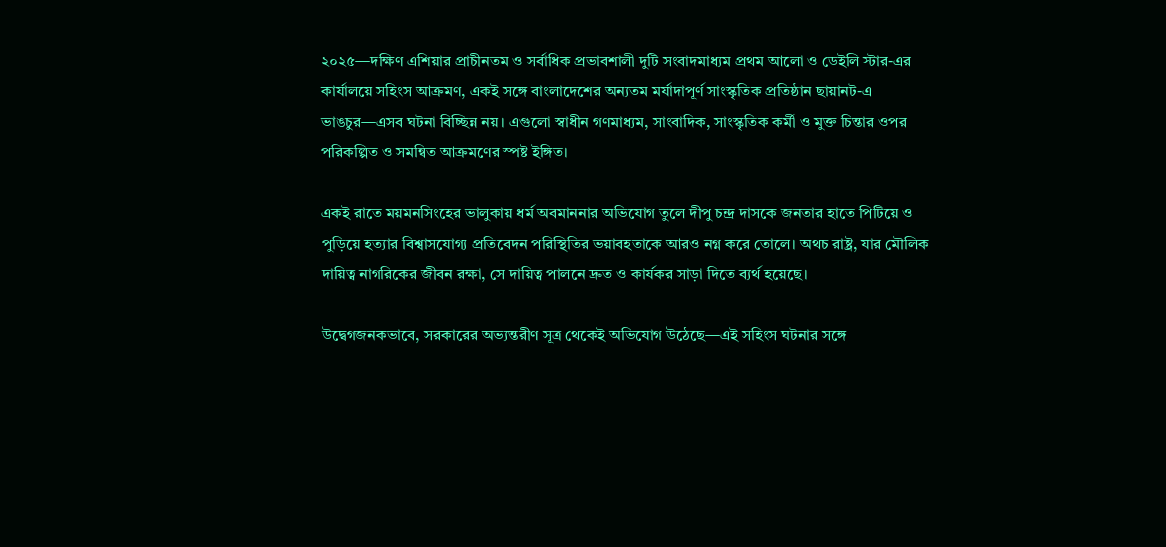২০২৫—দক্ষিণ এশিয়ার প্রাচীনতম ও সর্বাধিক প্রভাবশালী দুটি সংবাদমাধ্যম প্রথম আলো ও ডেইলি স্টার-এর কার্যালয়ে সহিংস আক্রমণ, একই সঙ্গে বাংলাদেশের অন্যতম মর্যাদাপূর্ণ সাংস্কৃতিক প্রতিষ্ঠান ছায়ানট-এ ভাঙচুর—এসব ঘটনা বিচ্ছিন্ন নয়। এগুলো স্বাধীন গণমাধ্যম, সাংবাদিক, সাংস্কৃতিক কর্মী ও মুক্ত চিন্তার ওপর পরিকল্পিত ও সমন্বিত আক্রমণের স্পষ্ট ইঙ্গিত।

একই রাতে ময়মনসিংহের ভালুকায় ধর্ম অবমাননার অভিযোগ তুলে দীপু চন্দ্র দাসকে জনতার হাতে পিটিয়ে ও পুড়িয়ে হত্যার বিশ্বাসযোগ্য প্রতিবেদন পরিস্থিতির ভয়াবহতাকে আরও নগ্ন করে তোলে। অথচ রাষ্ট্র, যার মৌলিক দায়িত্ব নাগরিকের জীবন রক্ষা, সে দায়িত্ব পালনে দ্রুত ও কার্যকর সাড়া দিতে ব্যর্থ হয়েছে।

উদ্বেগজনকভাবে, সরকারের অভ্যন্তরীণ সূত্র থেকেই অভিযোগ উঠেছে—এই সহিংস ঘটনার সঙ্গে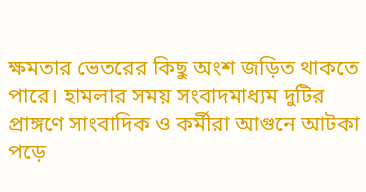ক্ষমতার ভেতরের কিছু অংশ জড়িত থাকতে পারে। হামলার সময় সংবাদমাধ্যম দুটির প্রাঙ্গণে সাংবাদিক ও কর্মীরা আগুনে আটকা পড়ে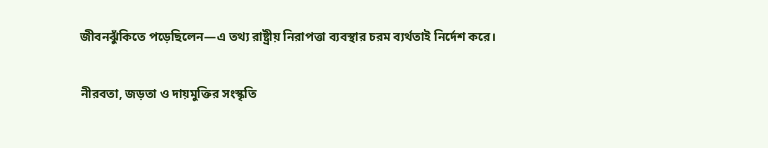জীবনঝুঁকিতে পড়েছিলেন—এ তথ্য রাষ্ট্রীয় নিরাপত্তা ব্যবস্থার চরম ব্যর্থতাই নির্দেশ করে।

নীরবতা, জড়তা ও দায়মুক্তির সংস্কৃতি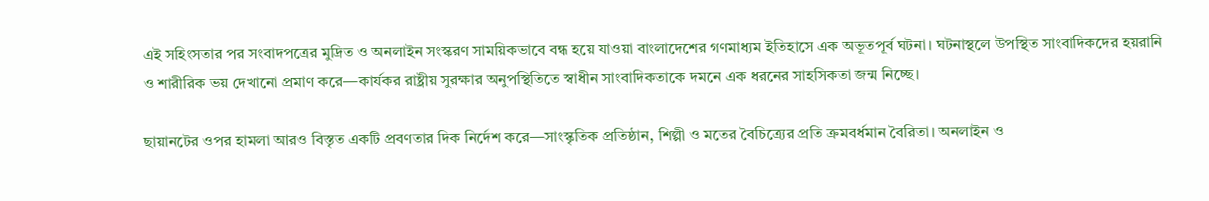এই সহিংসতার পর সংবাদপত্রের মুদ্রিত ও অনলাইন সংস্করণ সাময়িকভাবে বন্ধ হয়ে যাওয়া বাংলাদেশের গণমাধ্যম ইতিহাসে এক অভূতপূর্ব ঘটনা। ঘটনাস্থলে উপস্থিত সাংবাদিকদের হয়রানি ও শারীরিক ভয় দেখানো প্রমাণ করে—কার্যকর রাষ্ট্রীয় সুরক্ষার অনুপস্থিতিতে স্বাধীন সাংবাদিকতাকে দমনে এক ধরনের সাহসিকতা জন্ম নিচ্ছে।

ছায়ানটের ওপর হামলা আরও বিস্তৃত একটি প্রবণতার দিক নির্দেশ করে—সাংস্কৃতিক প্রতিষ্ঠান, শিল্পী ও মতের বৈচিত্র্যের প্রতি ক্রমবর্ধমান বৈরিতা। অনলাইন ও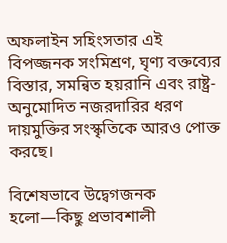অফলাইন সহিংসতার এই বিপজ্জনক সংমিশ্রণ, ঘৃণ্য বক্তব্যের বিস্তার, সমন্বিত হয়রানি এবং রাষ্ট্র-অনুমোদিত নজরদারির ধরণ দায়মুক্তির সংস্কৃতিকে আরও পোক্ত করছে।

বিশেষভাবে উদ্বেগজনক হলো—কিছু প্রভাবশালী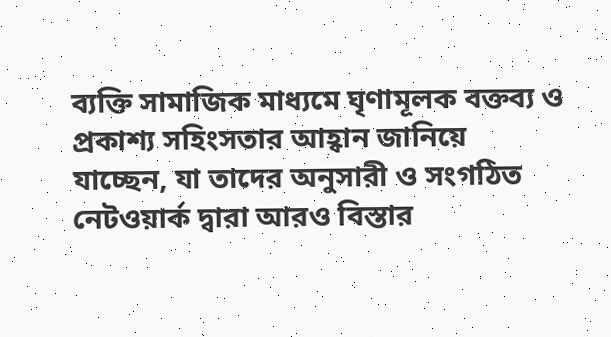ব্যক্তি সামাজিক মাধ্যমে ঘৃণামূলক বক্তব্য ও প্রকাশ্য সহিংসতার আহ্বান জানিয়ে যাচ্ছেন, যা তাদের অনুসারী ও সংগঠিত নেটওয়ার্ক দ্বারা আরও বিস্তার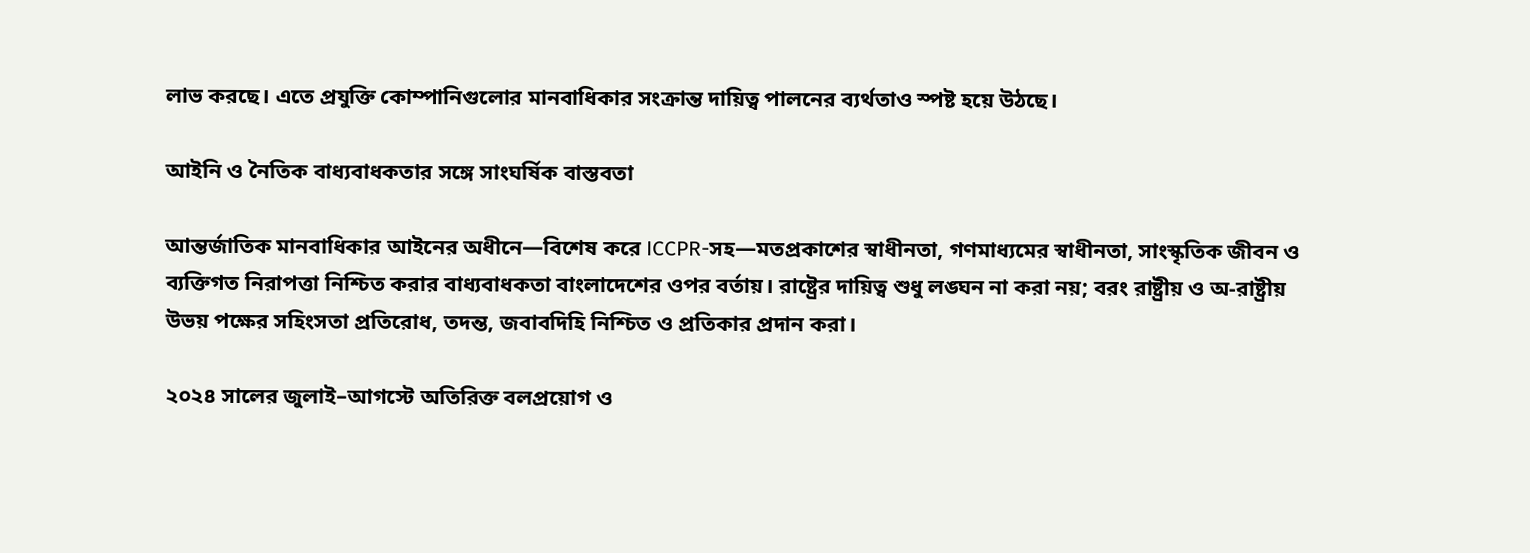লাভ করছে। এতে প্রযুক্তি কোম্পানিগুলোর মানবাধিকার সংক্রান্ত দায়িত্ব পালনের ব্যর্থতাও স্পষ্ট হয়ে উঠছে।

আইনি ও নৈতিক বাধ্যবাধকতার সঙ্গে সাংঘর্ষিক বাস্তবতা

আন্তর্জাতিক মানবাধিকার আইনের অধীনে—বিশেষ করে ICCPR-সহ—মতপ্রকাশের স্বাধীনতা, গণমাধ্যমের স্বাধীনতা, সাংস্কৃতিক জীবন ও ব্যক্তিগত নিরাপত্তা নিশ্চিত করার বাধ্যবাধকতা বাংলাদেশের ওপর বর্তায়। রাষ্ট্রের দায়িত্ব শুধু লঙ্ঘন না করা নয়; বরং রাষ্ট্রীয় ও অ-রাষ্ট্রীয় উভয় পক্ষের সহিংসতা প্রতিরোধ, তদন্ত, জবাবদিহি নিশ্চিত ও প্রতিকার প্রদান করা।

২০২৪ সালের জুলাই–আগস্টে অতিরিক্ত বলপ্রয়োগ ও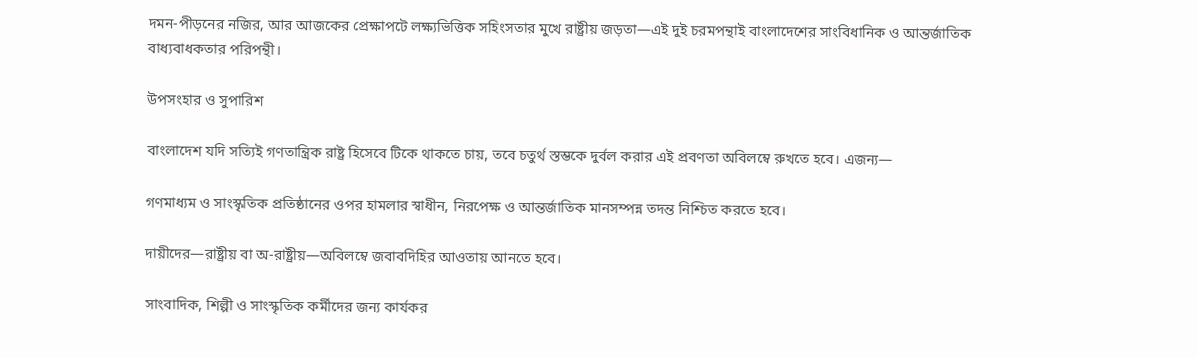দমন-পীড়নের নজির, আর আজকের প্রেক্ষাপটে লক্ষ্যভিত্তিক সহিংসতার মুখে রাষ্ট্রীয় জড়তা—এই দুই চরমপন্থাই বাংলাদেশের সাংবিধানিক ও আন্তর্জাতিক বাধ্যবাধকতার পরিপন্থী।

উপসংহার ও সুপারিশ

বাংলাদেশ যদি সত্যিই গণতান্ত্রিক রাষ্ট্র হিসেবে টিকে থাকতে চায়, তবে চতুর্থ স্তম্ভকে দুর্বল করার এই প্রবণতা অবিলম্বে রুখতে হবে। এজন্য—

গণমাধ্যম ও সাংস্কৃতিক প্রতিষ্ঠানের ওপর হামলার স্বাধীন, নিরপেক্ষ ও আন্তর্জাতিক মানসম্পন্ন তদন্ত নিশ্চিত করতে হবে।

দায়ীদের—রাষ্ট্রীয় বা অ-রাষ্ট্রীয়—অবিলম্বে জবাবদিহির আওতায় আনতে হবে।

সাংবাদিক, শিল্পী ও সাংস্কৃতিক কর্মীদের জন্য কার্যকর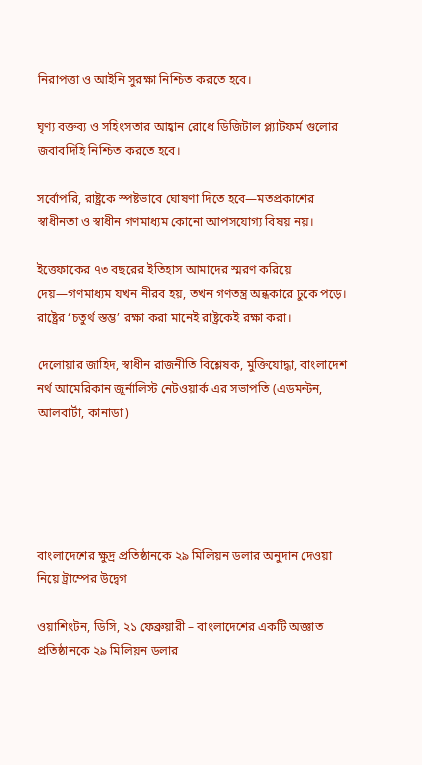নিরাপত্তা ও আইনি সুরক্ষা নিশ্চিত করতে হবে।

ঘৃণ্য বক্তব্য ও সহিংসতার আহ্বান রোধে ডিজিটাল প্ল্যাটফর্ম গুলোর জবাবদিহি নিশ্চিত করতে হবে।

সর্বোপরি, রাষ্ট্রকে স্পষ্টভাবে ঘোষণা দিতে হবে—মতপ্রকাশের স্বাধীনতা ও স্বাধীন গণমাধ্যম কোনো আপসযোগ্য বিষয় নয়।

ইত্তেফাকের ৭৩ বছরের ইতিহাস আমাদের স্মরণ করিয়ে দেয়—গণমাধ্যম যখন নীরব হয়, তখন গণতন্ত্র অন্ধকারে ঢুকে পড়ে। রাষ্ট্রের ‘চতুর্থ স্তম্ভ’ রক্ষা করা মানেই রাষ্ট্রকেই রক্ষা করা।

দেলোয়ার জাহিদ, স্বাধীন রাজনীতি বিশ্লেষক, মুক্তিযোদ্ধা, বাংলাদেশ নর্থ আমেরিকান জূর্নালিস্ট নেটওয়ার্ক এর সভাপতি (এডমন্টন, আলবার্টা, কানাডা)





বাংলাদেশের ক্ষুদ্র প্রতিষ্ঠানকে ২৯ মিলিয়ন ডলার অনুদান দেওয়া নিয়ে ট্রাম্পের উদ্বেগ

ওয়াশিংটন, ডিসি, ২১ ফেব্রুয়ারী – বাংলাদেশের একটি অজ্ঞাত প্রতিষ্ঠানকে ২৯ মিলিয়ন ডলার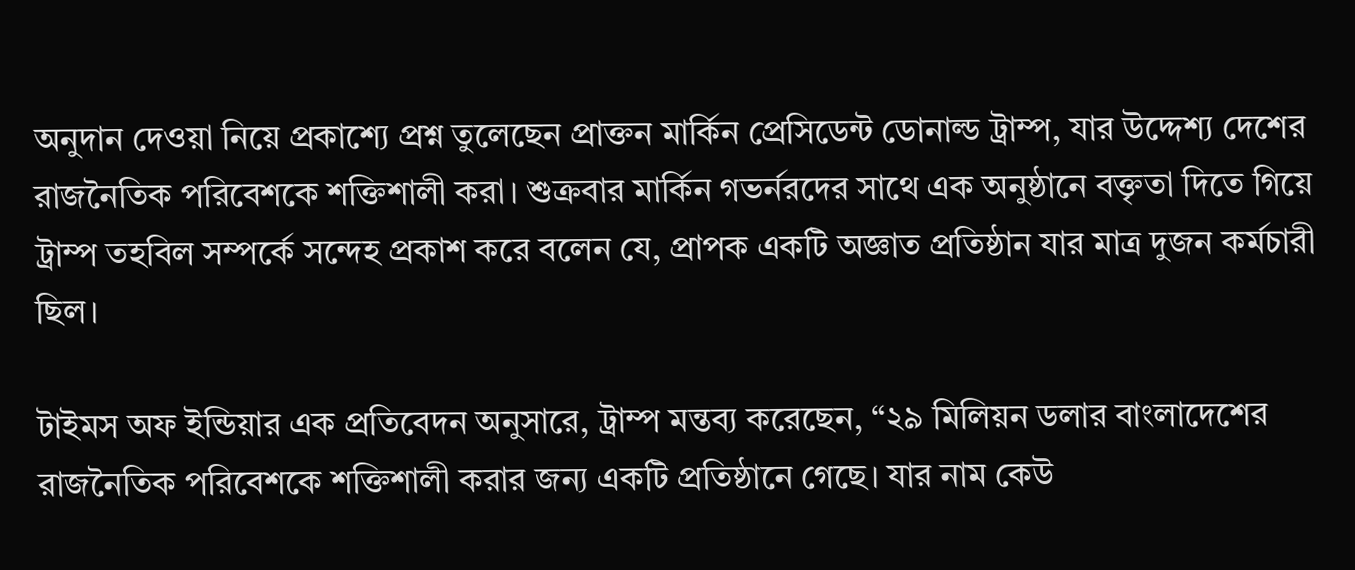অনুদান দেওয়া নিয়ে প্রকাশ্যে প্রশ্ন তুলেছেন প্রাক্তন মার্কিন প্রেসিডেন্ট ডোনাল্ড ট্রাম্প, যার উদ্দেশ্য দেশের রাজনৈতিক পরিবেশকে শক্তিশালী করা। শুক্রবার মার্কিন গভর্নরদের সাথে এক অনুষ্ঠানে বক্তৃতা দিতে গিয়ে ট্রাম্প তহবিল সম্পর্কে সন্দেহ প্রকাশ করে বলেন যে, প্রাপক একটি অজ্ঞাত প্রতিষ্ঠান যার মাত্র দুজন কর্মচারী ছিল।

টাইমস অফ ইন্ডিয়ার এক প্রতিবেদন অনুসারে, ট্রাম্প মন্তব্য করেছেন, “২৯ মিলিয়ন ডলার বাংলাদেশের রাজনৈতিক পরিবেশকে শক্তিশালী করার জন্য একটি প্রতিষ্ঠানে গেছে। যার নাম কেউ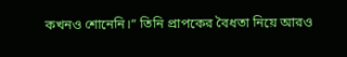কখনও শোনেনি।” তিনি প্রাপকের বৈধতা নিয়ে আরও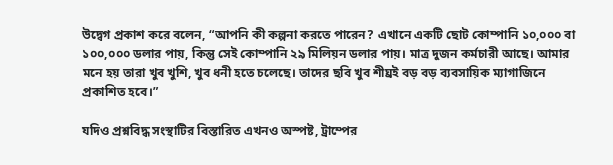উদ্বেগ প্রকাশ করে বলেন, “আপনি কী কল্পনা করতে পারেন? এখানে একটি ছোট কোম্পানি ১০,০০০ বা ১০০,০০০ ডলার পায়, কিন্তু সেই কোম্পানি ২৯ মিলিয়ন ডলার পায়। মাত্র দুজন কর্মচারী আছে। আমার মনে হয় তারা খুব খুশি, খুব ধনী হতে চলেছে। তাদের ছবি খুব শীঘ্রই বড় বড় ব্যবসায়িক ম্যাগাজিনে প্রকাশিত হবে।”

যদিও প্রশ্নবিদ্ধ সংস্থাটির বিস্তারিত এখনও অস্পষ্ট, ট্রাম্পের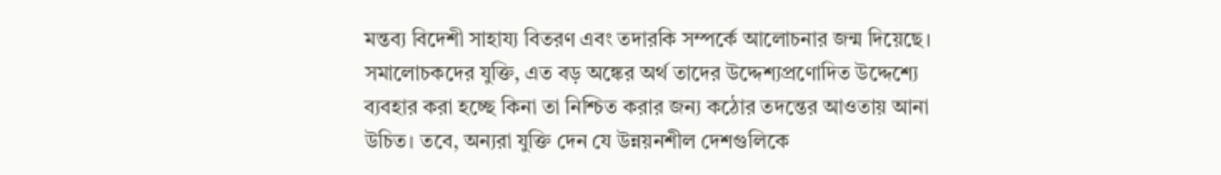মন্তব্য বিদেশী সাহায্য বিতরণ এবং তদারকি সম্পর্কে আলোচনার জন্ম দিয়েছে। সমালোচকদের যুক্তি, এত বড় অঙ্কের অর্থ তাদের উদ্দেশ্যপ্রণোদিত উদ্দেশ্যে ব্যবহার করা হচ্ছে কিনা তা নিশ্চিত করার জন্য কঠোর তদন্তের আওতায় আনা উচিত। তবে, অন্যরা যুক্তি দেন যে উন্নয়নশীল দেশগুলিকে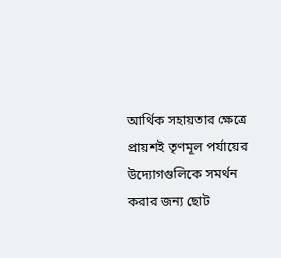আর্থিক সহায়তার ক্ষেত্রে প্রায়শই তৃণমূল পর্যায়ের উদ্যোগগুলিকে সমর্থন করার জন্য ছোট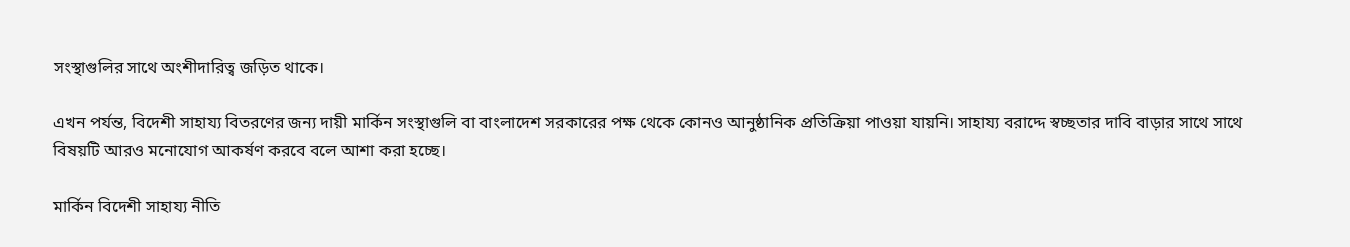সংস্থাগুলির সাথে অংশীদারিত্ব জড়িত থাকে।

এখন পর্যন্ত, বিদেশী সাহায্য বিতরণের জন্য দায়ী মার্কিন সংস্থাগুলি বা বাংলাদেশ সরকারের পক্ষ থেকে কোনও আনুষ্ঠানিক প্রতিক্রিয়া পাওয়া যায়নি। সাহায্য বরাদ্দে স্বচ্ছতার দাবি বাড়ার সাথে সাথে বিষয়টি আরও মনোযোগ আকর্ষণ করবে বলে আশা করা হচ্ছে।

মার্কিন বিদেশী সাহায্য নীতি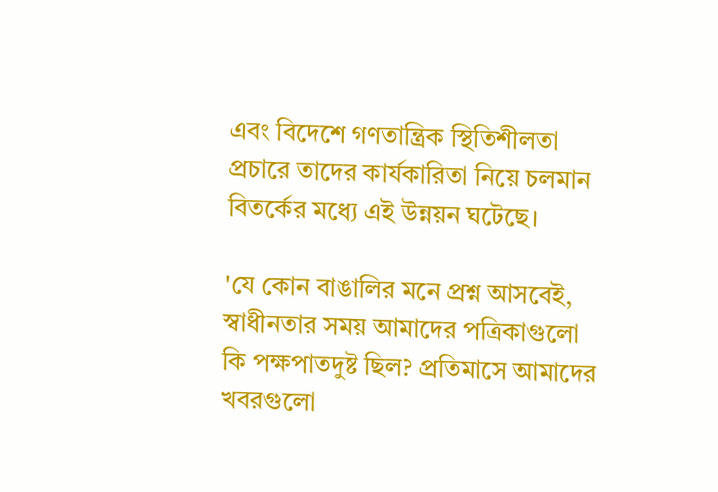এবং বিদেশে গণতান্ত্রিক স্থিতিশীলতা প্রচারে তাদের কার্যকারিতা নিয়ে চলমান বিতর্কের মধ্যে এই উন্নয়ন ঘটেছে।

'যে কোন বাঙালির মনে প্রশ্ন আসবেই, স্বাধীনতার সময় আমাদের পত্রিকাগুলো কি পক্ষপাতদুষ্ট ছিল? প্রতিমাসে আমাদের খবরগুলো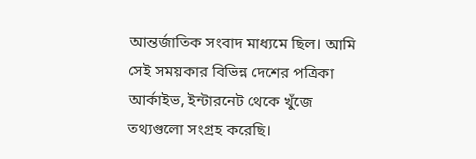আন্তর্জাতিক সংবাদ মাধ্যমে ছিল। আমি সেই সময়কার বিভিন্ন দেশের পত্রিকা আর্কাইভ, ইন্টারনেট থেকে খুঁজে তথ্যগুলো সংগ্রহ করেছি।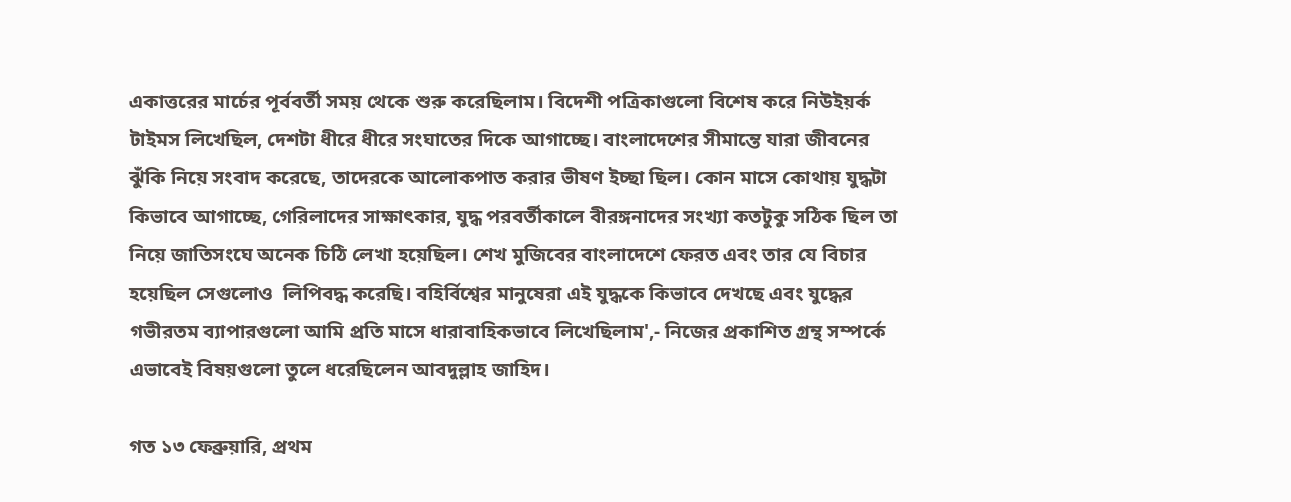একাত্তরের মার্চের পূর্ববর্তী সময় থেকে শুরু করেছিলাম। বিদেশী পত্রিকাগুলো বিশেষ করে নিউইয়র্ক টাইমস লিখেছিল, দেশটা ধীরে ধীরে সংঘাতের দিকে আগাচ্ছে। বাংলাদেশের সীমান্তে যারা জীবনের ঝুঁকি নিয়ে সংবাদ করেছে, তাদেরকে আলোকপাত করার ভীষণ ইচ্ছা ছিল। কোন মাসে কোথায় যুদ্ধটা কিভাবে আগাচ্ছে, গেরিলাদের সাক্ষাৎকার, যুদ্ধ পরবর্তীকালে বীরঙ্গনাদের সংখ্যা কতটুকু সঠিক ছিল তা নিয়ে জাতিসংঘে অনেক চিঠি লেখা হয়েছিল। শেখ মুজিবের বাংলাদেশে ফেরত এবং তার যে বিচার হয়েছিল সেগুলোও  লিপিবদ্ধ করেছি। বহির্বিশ্বের মানুষেরা এই যুদ্ধকে কিভাবে দেখছে এবং যুদ্ধের গভীরতম ব্যাপারগুলো আমি প্রতি মাসে ধারাবাহিকভাবে লিখেছিলাম',- নিজের প্রকাশিত গ্রন্থ সম্পর্কে এভাবেই বিষয়গুলো তুলে ধরেছিলেন আবদুল্লাহ জাহিদ।

গত ১৩ ফেব্রুয়ারি, প্রথম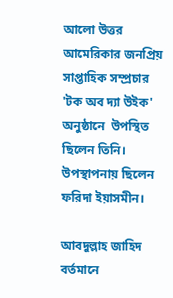আলো উত্তর আমেরিকার জনপ্রিয় সাপ্তাহিক সম্প্রচার 'টক অব দ্যা উইক' অনুষ্ঠানে  উপস্থিত ছিলেন তিনি। উপস্থাপনায় ছিলেন ফরিদা ইয়াসমীন।

আবদুল্লাহ জাহিদ বর্তমানে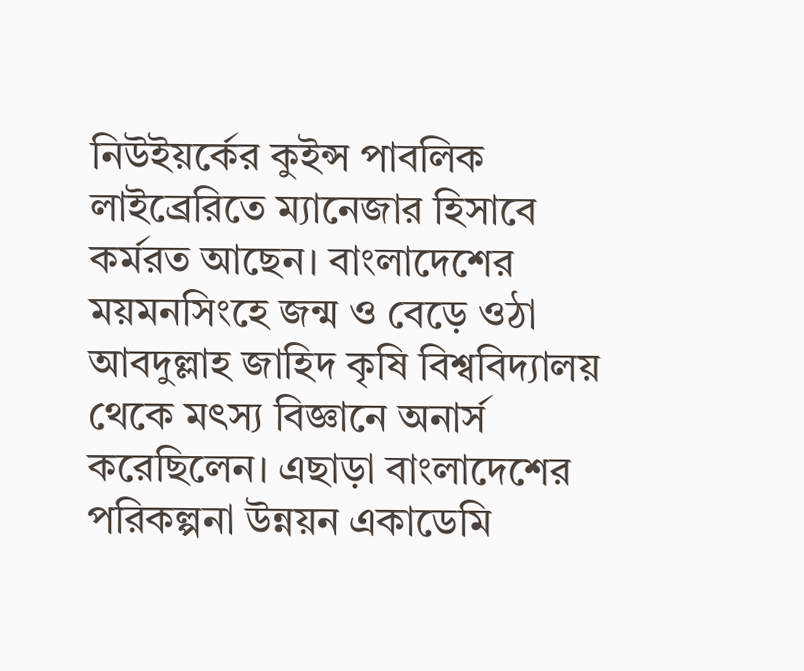নিউইয়র্কের কুইন্স পাবলিক লাইব্রেরিতে ম্যানেজার হিসাবে কর্মরত আছেন। বাংলাদেশের ময়মনসিংহে জন্ম ও বেড়ে ওঠা আবদুল্লাহ জাহিদ কৃষি বিশ্ববিদ্যালয় থেকে মৎস্য বিজ্ঞানে অনার্স করেছিলেন। এছাড়া বাংলাদেশের পরিকল্পনা উন্নয়ন একাডেমি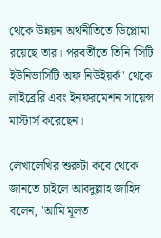থেকে উন্নয়ন অর্থনীতিতে ডিপ্লোমা রয়েছে তার। পরবর্তীতে তিনি 'সিটি ইউনিভার্সিটি অফ নিউইয়র্ক' থেকে লাইব্রেরি এবং ইনফরমেশন সায়েন্স মাস্টার্স করেছেন।

লেখালেখির শুরুটা কবে থেকে জানতে চাইলে আবদুল্লাহ জাহিদ বলেন, 'আমি মূলত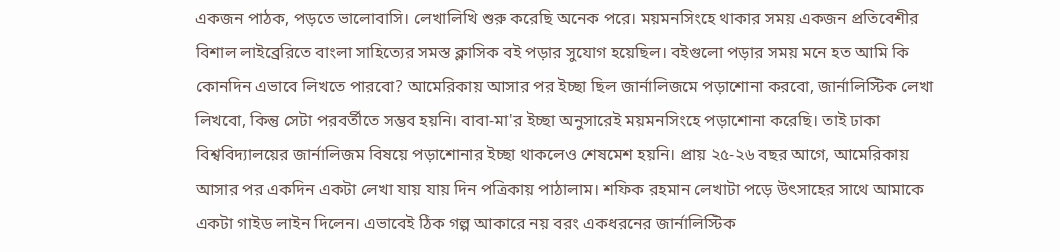একজন পাঠক, পড়তে ভালোবাসি। লেখালিখি শুরু করেছি অনেক পরে। ময়মনসিংহে থাকার সময় একজন প্রতিবেশীর বিশাল লাইব্রেরিতে বাংলা সাহিত্যের সমস্ত ক্লাসিক বই পড়ার সুযোগ হয়েছিল। বইগুলো পড়ার সময় মনে হত আমি কি কোনদিন এভাবে লিখতে পারবো? আমেরিকায় আসার পর ইচ্ছা ছিল জার্নালিজমে পড়াশোনা করবো, জার্নালিস্টিক লেখা লিখবো, কিন্তু সেটা পরবর্তীতে সম্ভব হয়নি। বাবা-মা'র ইচ্ছা অনুসারেই ময়মনসিংহে পড়াশোনা করেছি। তাই ঢাকা বিশ্ববিদ্যালয়ের জার্নালিজম বিষয়ে পড়াশোনার ইচ্ছা থাকলেও শেষমেশ হয়নি। প্রায় ২৫-২৬ বছর আগে, আমেরিকায় আসার পর একদিন একটা লেখা যায় যায় দিন পত্রিকায় পাঠালাম। শফিক রহমান লেখাটা পড়ে উৎসাহের সাথে আমাকে একটা গাইড লাইন দিলেন। এভাবেই ঠিক গল্প আকারে নয় বরং একধরনের জার্নালিস্টিক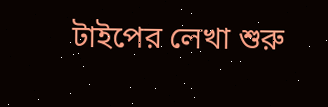টাইপের লেখা শুরু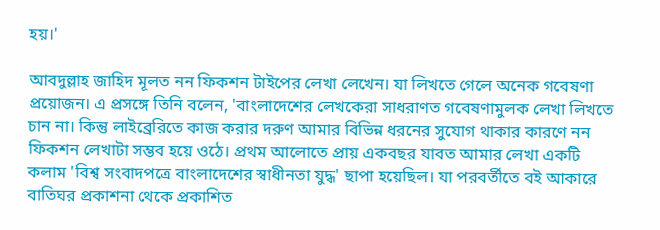হয়।'

আবদুল্লাহ জাহিদ মূলত নন ফিকশন টাইপের লেখা লেখেন। যা লিখতে গেলে অনেক গবেষণা প্রয়োজন। এ প্রসঙ্গে তিনি বলেন, 'বাংলাদেশের লেখকেরা সাধরাণত গবেষণামুলক লেখা লিখতে চান না। কিন্তু লাইব্রেরিতে কাজ করার দরুণ আমার বিভিন্ন ধরনের সুযোগ থাকার কারণে নন ফিকশন লেখাটা সম্ভব হয়ে ওঠে। প্রথম আলোতে প্রায় একবছর যাবত আমার লেখা একটি কলাম 'বিশ্ব সংবাদপত্রে বাংলাদেশের স্বাধীনতা যুদ্ধ' ছাপা হয়েছিল। যা পরবর্তীতে বই আকারে বাতিঘর প্রকাশনা থেকে প্রকাশিত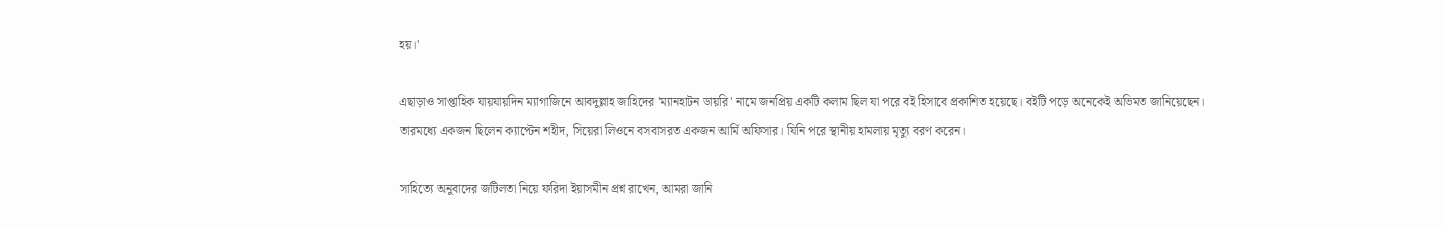হয়।'

এছাড়াও সাপ্তাহিক যায়যায়দিন ম্যাগাজিনে আবদুল্লাহ জাহিদের 'ম্যানহাটন ডায়রি' নামে জনপ্রিয় একটি কলাম ছিল যা পরে বই হিসাবে প্রকাশিত হয়েছে। বইটি পড়ে অনেকেই অভিমত জানিয়েছেন। তারমধ্যে একজন ছিলেন ক্যাপ্টেন শহীদ, সিয়েরা লিওনে বসবাসরত একজন আর্মি অফিসার। যিনি পরে স্থানীয় হামলায় মৃত্যু বরণ করেন।

সাহিত্যে অনুবাদের জটিলতা নিয়ে ফরিদা ইয়াসমীন প্রশ্ন রাখেন, আমরা জানি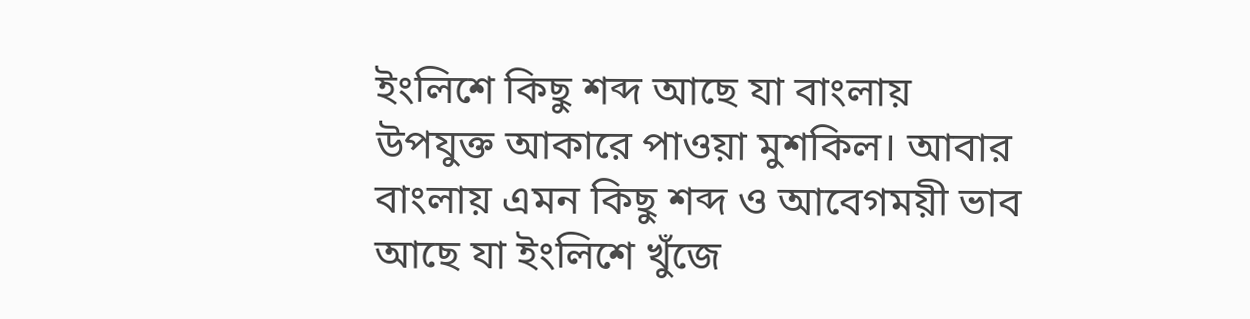ইংলিশে কিছু শব্দ আছে যা বাংলায় উপযুক্ত আকারে পাওয়া মুশকিল। আবার বাংলায় এমন কিছু শব্দ ও আবেগময়ী ভাব আছে যা ইংলিশে খুঁজে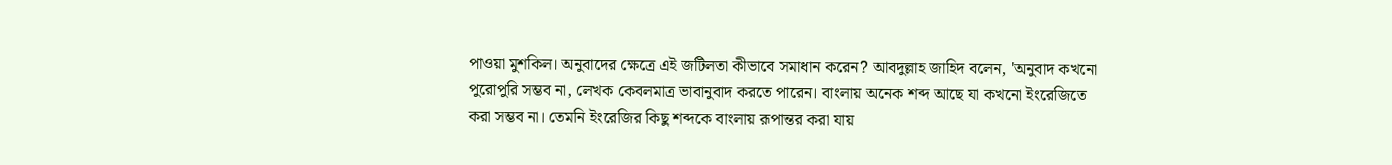পাওয়া মুশকিল। ‌অনুবাদের ক্ষেত্রে এই জটিলতা কীভাবে সমাধান করেন? আবদুল্লাহ জাহিদ বলেন, 'অনুবাদ কখনো পুরোপুরি সম্ভব না, লেখক কেবলমাত্র ভাবানুবাদ করতে পারেন। বাংলায় অনেক শব্দ আছে যা কখনো ইংরেজিতে করা সম্ভব না। তেমনি ইংরেজির কিছু শব্দকে বাংলায় রূপান্তর করা যায়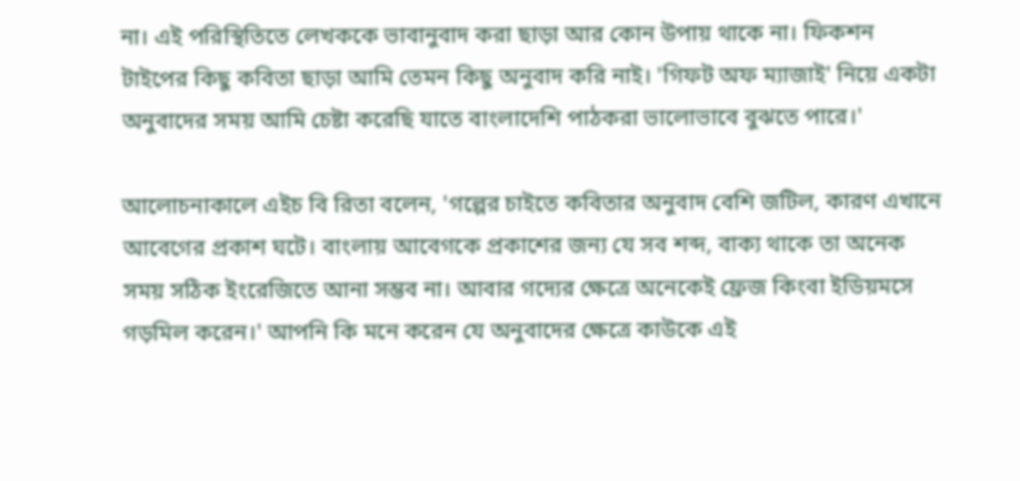না। এই পরিস্থিতিতে লেখককে ভাবানুবাদ করা ছাড়া আর কোন উপায় থাকে না। ফিকশন টাইপের কিছু কবিতা ছাড়া আমি তেমন কিছু অনুবাদ করি নাই। 'গিফট অফ ম্যাজাই' নিয়ে একটা অনুবাদের সময় আমি চেষ্টা করেছি যাতে বাংলাদেশি পাঠকরা ভালোভাবে বুঝতে পারে।'

আলোচনাকালে এইচ বি রিতা বলেন, 'গল্পের চাইতে কবিতার অনুবাদ বেশি জটিল, কারণ এখানে আবেগের প্রকাশ ঘটে। বাংলায় আবেগকে প্রকাশের জন্য যে সব শব্দ, বাক‍্য থাকে তা অনেক সময় সঠিক ইংরেজিতে আনা সম্ভব না। আবার গদ্যের ক্ষেত্রে অনেকেই ফ্রেজ কিংবা ইডিয়মসে গড়মিল করেন।' আপনি কি মনে করেন যে অনুবাদের ক্ষেত্রে কাউকে এই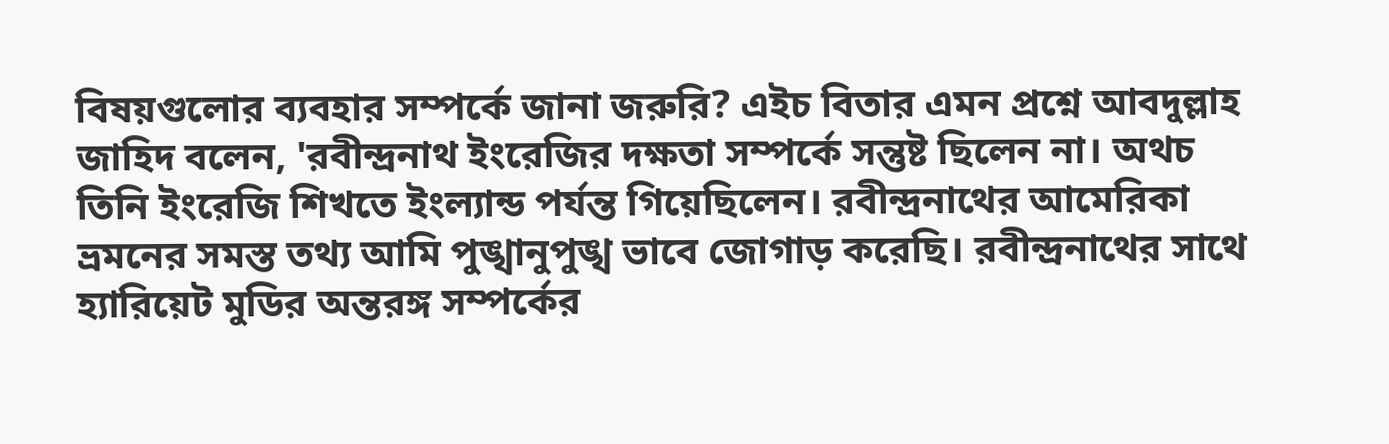বিষয়গুলোর ব্যবহার সম্পর্কে জানা জরুরি? এইচ বিতার এমন প্রশ্নে আবদুল্লাহ জাহিদ বলেন, 'রবীন্দ্রনাথ ইংরেজির দক্ষতা সম্পর্কে সন্তুষ্ট ছিলেন না। অথচ তিনি ইংরেজি শিখতে ইংল্যান্ড পর্যন্ত গিয়েছিলেন। রবীন্দ্রনাথের আমেরিকা ভ্রমনের সমস্ত তথ্য আমি পুঙ্খানুপুঙ্খ ভাবে জোগাড় করেছি। রবীন্দ্রনাথের সাথে হ্যারিয়েট মুডির অন্তরঙ্গ সম্পর্কের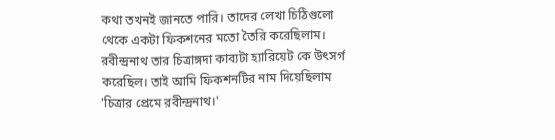কথা তখনই জানতে পারি। তাদের লেখা চিঠিগুলো থেকে একটা ফিকশনের মতো তৈরি করেছিলাম। রবীন্দ্রনাথ তার চিত্রাঙ্গদা কাব্যটা হ্যারিয়েট কে উৎসর্গ করেছিল। তাই আমি ফিকশনটির নাম দিয়েছিলাম 'চিত্রার প্রেমে রবীন্দ্রনাথ।'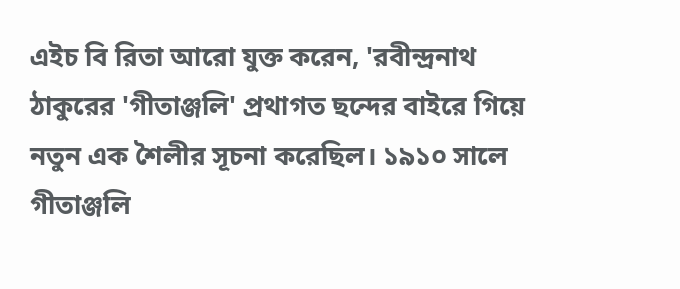এইচ বি রিতা আরো যুক্ত করেন, 'রবীন্দ্রনাথ ঠাকুরের 'গীতাঞ্জলি' প্রথাগত ছন্দের বাইরে গিয়ে নতুন এক শৈলীর সূচনা করেছিল। ১৯১০ সালে গীতাঞ্জলি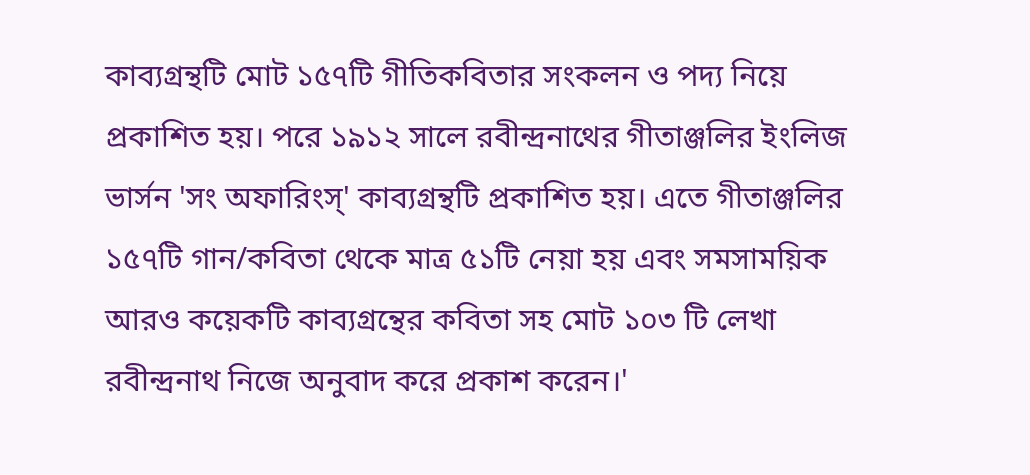কাব্যগ্রন্থটি মোট ১৫৭টি গীতিকবিতার সংকলন ও পদ্য নিয়ে প্রকাশিত হয়। পরে ১৯১২ সালে রবীন্দ্রনাথের গীতাঞ্জলির ইংলিজ ভার্সন 'সং অফারিংস্' কাব্যগ্রন্থটি প্রকাশিত হয়। এতে গীতাঞ্জলির ১৫৭টি গান/কবিতা থেকে মাত্র ৫১টি নেয়া হয় এবং সমসাময়িক আরও কয়েকটি কাব্যগ্রন্থের কবিতা সহ মোট ১০৩ টি লেখা রবীন্দ্রনাথ নিজে অনুবাদ করে প্রকাশ করেন।'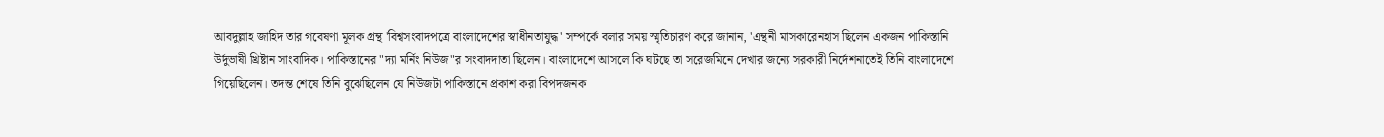আবদুল্লাহ জাহিদ তার গবেষণা মূলক গ্রন্থ 'বিশ্বসংবাদপত্রে বাংলাদেশের স্বাধীনতাযুদ্ধ' সম্পর্কে বলার সময় স্মৃতিচারণ করে জানান, 'এন্থনী মাসকারেনহাস ছিলেন একজন পাকিস্তানি উর্দুভাষী খ্রিষ্টান সাংবাদিক। পাকিস্তানের "দ্যা মর্নিং নিউজ"র সংবাদদাতা ছিলেন। বাংলাদেশে আসলে কি ঘটছে তা সরেজমিনে দেখার জন্যে সরকারী নির্দেশনাতেই তিনি বাংলাদেশে গিয়েছিলেন। তদন্ত শেষে তিনি বুঝেছিলেন যে নিউজটা পাকিস্তানে প্রকাশ করা বিপদজনক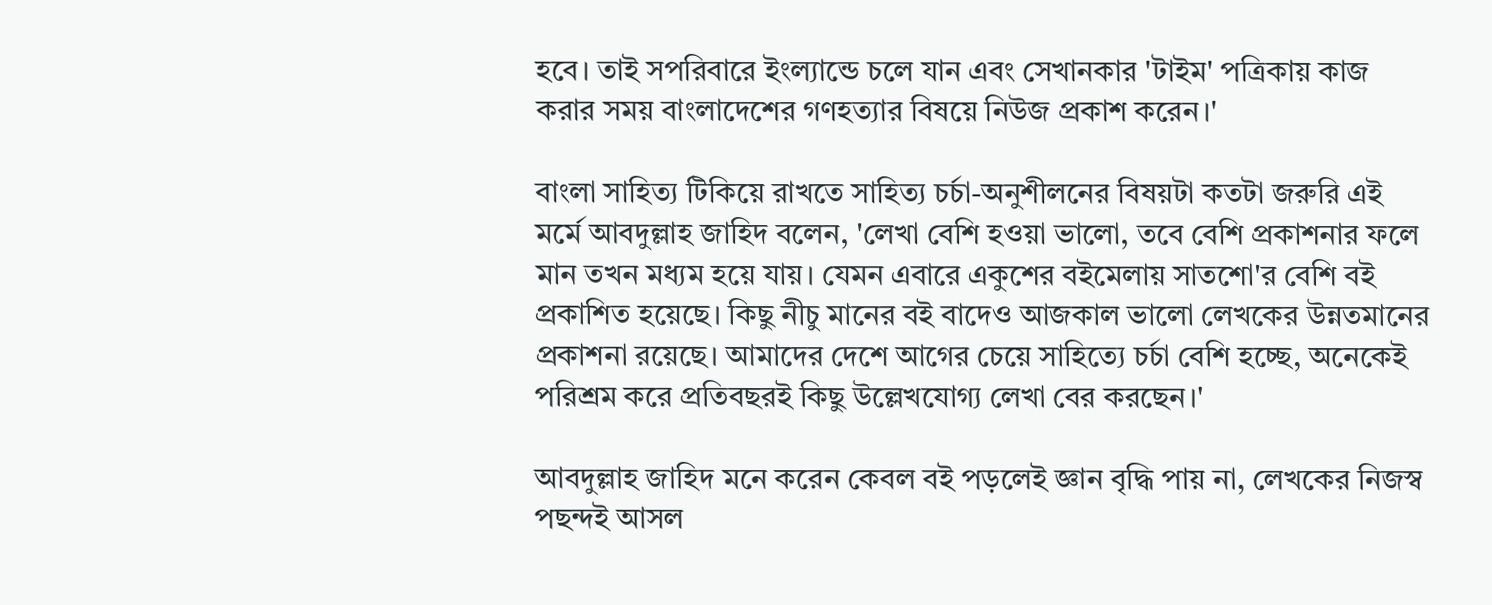হবে। তাই সপরিবারে ইংল্যান্ডে চলে যান এবং সেখানকার 'টাইম' পত্রিকায় কাজ করার সময় বাংলাদেশের গণহত্যার বিষয়ে নিউজ প্রকাশ করেন।'

বাংলা সাহিত‍্য টিকিয়ে রাখতে সাহিত‍্য চর্চা-অনুশীলনের বিষয়টা কতটা জরুরি এই মর্মে আবদুল্লাহ জাহিদ বলেন, 'লেখা বেশি হওয়া ভালো, তবে বেশি প্রকাশনার ফলে মান তখন মধ্যম হয়ে যায়। যেমন এবারে একুশের বইমেলায় সাতশো'র বেশি বই প্রকাশিত হয়েছে। কিছু নীচু মানের বই বাদেও আজকাল ভালো লেখকের উন্নতমানের প্রকাশনা রয়েছে। আমাদের দেশে আগের চেয়ে সাহিত্যে চর্চা বেশি হচ্ছে, অনেকেই পরিশ্রম করে প্রতিবছরই কিছু উল্লেখযোগ্য লেখা বের করছেন।'

আবদুল্লাহ জাহিদ মনে করেন কেবল বই পড়লেই জ্ঞান বৃদ্ধি পায় না, লেখকের নিজস্ব পছন্দই আসল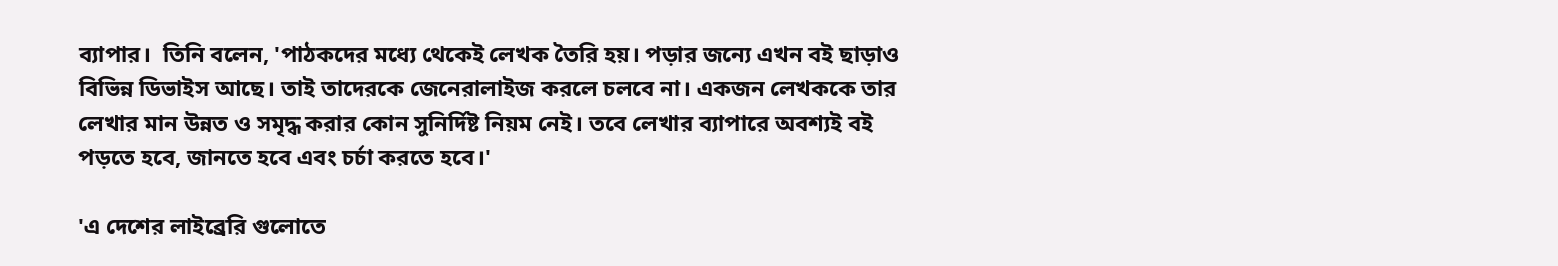ব্যাপার।  তিনি বলেন, 'পাঠকদের মধ্যে থেকেই লেখক তৈরি হয়। পড়ার জন্যে এখন বই ছাড়াও বিভিন্ন ডিভাইস আছে। তাই তাদেরকে জেনেরালাইজ করলে চলবে না। একজন লেখককে তার লেখার মান উন্নত ও সমৃদ্ধ করার কোন সুনির্দিষ্ট নিয়ম নেই। তবে লেখার ব্যাপারে অবশ্যই বই পড়তে হবে, জানতে হবে এবং চর্চা করতে হবে।'

'এ দেশের লাইব্রেরি গুলোতে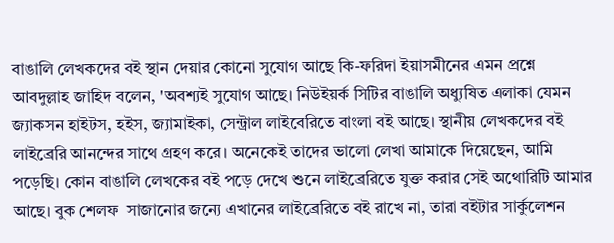বাঙালি লেখকদের বই স্থান দেয়ার কোনো সুযোগ আছে কি-ফরিদা ইয়াসমীনের এমন প্রশ্নে আবদুল্লাহ জাহিদ বলেন, 'অবশ্যই সুযোগ আছে। নিউইয়র্ক সিটির বাঙালি অধ্যুষিত এলাকা যেমন জ্যাকসন হাইটস, হইস, জ্যামাইকা, সেন্ট্রাল লাইবেরিতে বাংলা বই আছে। স্থানীয় লেখকদের বই লাইব্রেরি আনন্দের সাথে গ্রহণ করে। অনেকেই তাদের ভালো লেখা আমাকে দিয়েছেন, আমি পড়েছি। কোন বাঙালি লেখকের বই পড়ে দেখে শুনে লাইব্রেরিতে যুক্ত করার সেই অথোরিটি আমার আছে। বুক শেলফ  সাজানোর জন্যে এখানের লাইব্রেরিতে বই রাখে না, তারা বইটার সার্কুলেশন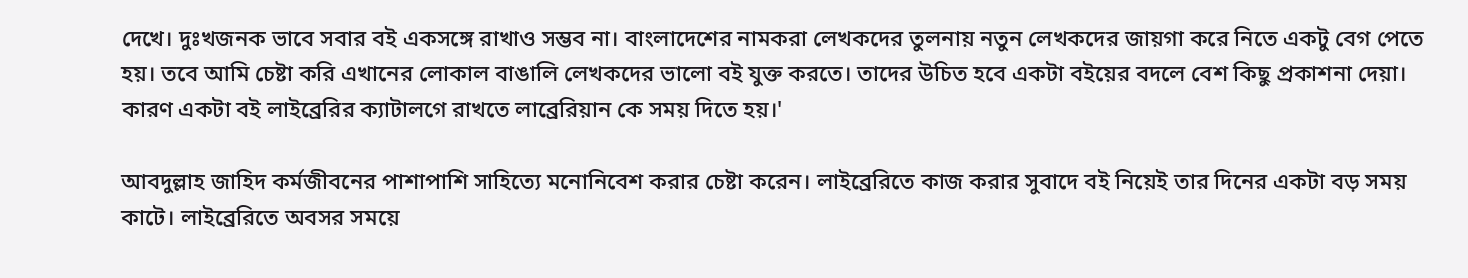দেখে। দুঃখজনক ভাবে সবার বই একসঙ্গে রাখাও সম্ভব না। বাংলাদেশের নামকরা লেখকদের তুলনায় নতুন লেখকদের জায়গা করে নিতে একটু বেগ পেতে হয়। তবে আমি চেষ্টা করি এখানের লোকাল বাঙালি লেখকদের ভালো বই যুক্ত করতে। তাদের উচিত হবে একটা বইয়ের বদলে বেশ কিছু প্রকাশনা দেয়া। কারণ একটা বই লাইব্রেরির ক্যাটালগে রাখতে লাব্রেরিয়ান কে সময় দিতে হয়।'

আবদুল্লাহ জাহিদ কর্মজীবনের পাশাপাশি সাহিত‍্যে মনোনিবেশ করার চেষ্টা করেন। লাইব্রেরিতে কাজ করার সুবাদে বই নিয়েই তার দিনের একটা বড় সময় কাটে। লাইব্রেরিতে অবসর সময়ে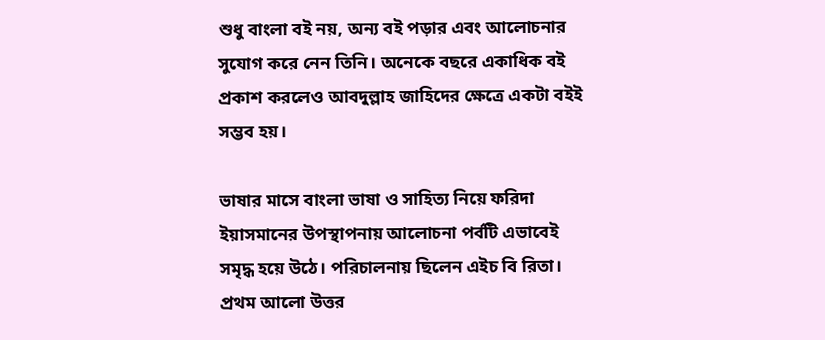শুধু বাংলা বই নয়, অন্য বই পড়ার এবং আলোচনার সুযোগ করে নেন তিনি। অনেকে বছরে একাধিক বই প্রকাশ করলেও আবদুল্লাহ জাহিদের ক্ষেত্রে একটা বইই সম্ভব হয়।

ভাষার মাসে বাংলা ভাষা ও সাহিত্য নিয়ে ফরিদা ইয়াসমানের উপস্থাপনায় আলোচনা পর্বটি এভাবেই সমৃদ্ধ হয়ে উঠে। পরিচালনায় ছিলেন এইচ বি রিতা। প্রথম আলো উত্তর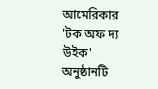আমেরিকার 'টক অফ দ্য উইক' অনুষ্ঠানটি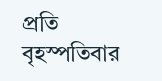প্রতি বৃহস্পতিবার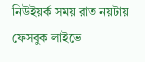নিউইয়র্ক সময় রাত নয়টায় ফেসবুক লাইভে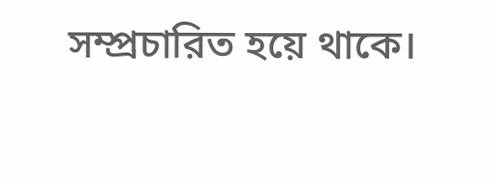সম্প্রচারিত হয়ে থাকে।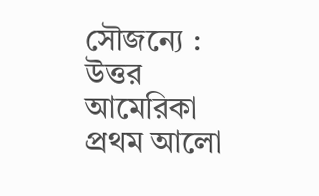সৌজন্যে : উত্তর আমেরিকা প্রথম আলো